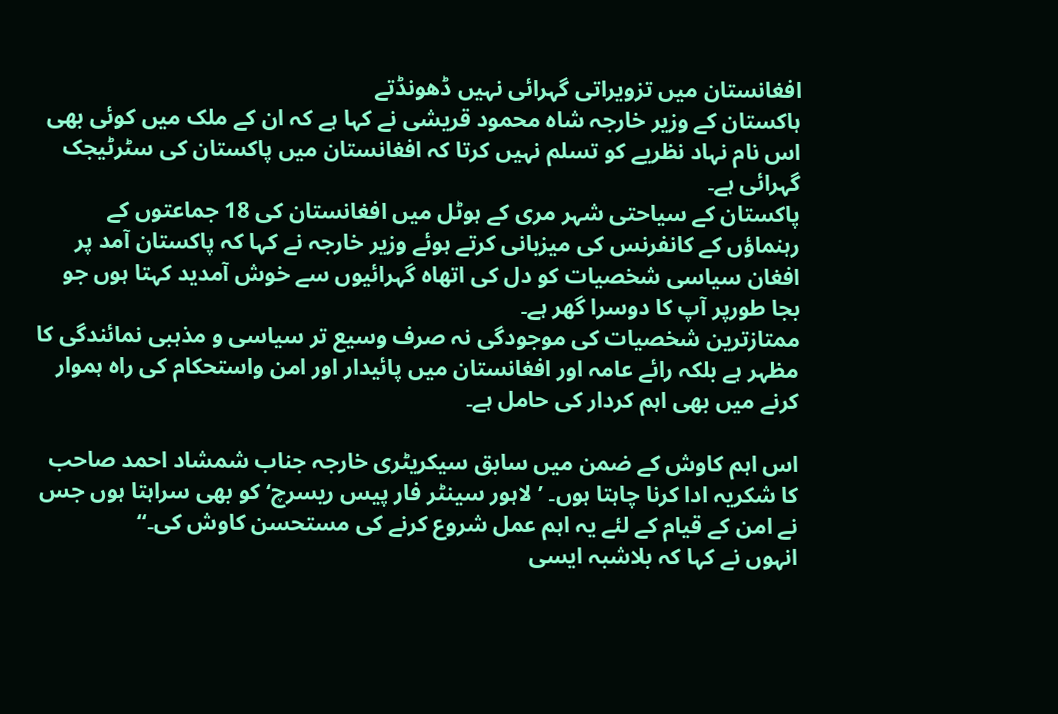افغانستان میں تزویراتی گہرائی نہیں ڈھونڈتے
ہاکستان کے وزیر خارجہ شاہ محمود قریشی نے کہا ہے کہ ان کے ملک میں کوئی بھی اس نام نہاد نظریے کو تسلم نہیں کرتا کہ افغانستان میں پاکستان کی سٹرٹیجک گہرائی ہے۔
پاکستان کے سیاحتی شہر مری کے ہوٹل میں افغانستان کی 18 جماعتوں کے رہنماؤں کے کانفرنس کی میزبانی کرتے ہوئے وزیر خارجہ نے کہا کہ پاکستان آمد پر افغان سیاسی شخصیات کو دل کی اتھاہ گہرائیوں سے خوش آمدید کہتا ہوں جو بجا طورپر آپ کا دوسرا گھر ہے۔
ممتازترین شخصیات کی موجودگی نہ صرف وسیع تر سیاسی و مذہبی نمائندگی کا مظہر ہے بلکہ رائے عامہ اور افغانستان میں پائیدار اور امن واستحکام کی راہ ہموار کرنے میں بھی اہم کردار کی حامل ہے۔

اس اہم کاوش کے ضمن میں سابق سیکریٹری خارجہ جناب شمشاد احمد صاحب کا شکریہ ادا کرنا چاہتا ہوں۔ ’لاہور سینٹر فار پیس ریسرچ‘ کو بھی سراہتا ہوں جس نے امن کے قیام کے لئے یہ اہم عمل شروع کرنے کی مستحسن کاوش کی۔“
انہوں نے کہا کہ بلاشبہ ایسی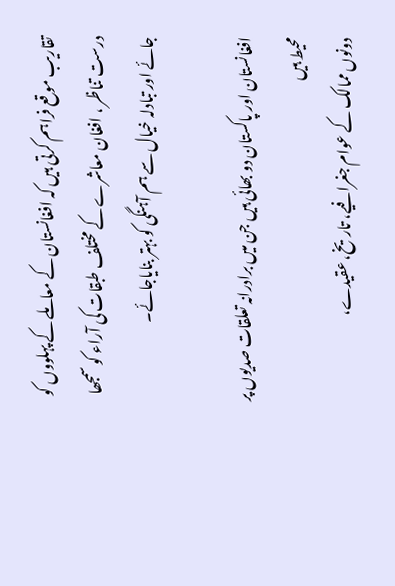تقاریب موقع فراہم کرتی ہیں کہ افغانستان کے معاملے کے پہلووں کو درست تناظر ، افغان معاشرے کے مختلف طبقات کی آراء کو سمجھا جائے اور تبادلہ خیال سے ہم آہنگی کو بہتر بنایاجائے۔

افغانستان اور پاکستان دو بھائی ہیں جن میں برادرانہ تعلقات صدیوں پر محیط ہیں
دونوں ممالک کے عوام جغرافیے، تاریخ، عقیدے،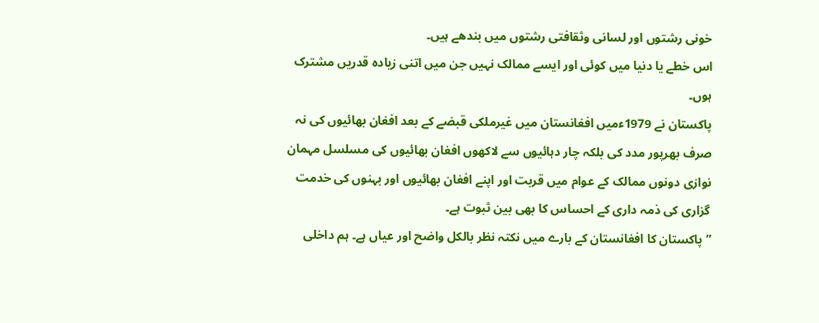خونی رشتوں اور لسانی وثقافتی رشتوں میں بندھے ہیں۔
اس خطے یا دنیا میں کوئی اور ایسے ممالک نہیں جن میں اتنی زیادہ قدریں مشترک ہوں۔
پاکستان نے 1979ءمیں افغانستان میں غیرملکی قبضے کے بعد افغان بھائیوں کی نہ صرف بھرپور مدد کی بلکہ چار دہائیوں سے لاکھوں افغان بھائیوں کی مسلسل مہمان نوازی دونوں ممالک کے عوام میں قربت اور اپنے افغان بھائیوں اور بہنوں کی خدمت گزاری کی ذمہ داری کے احساس کا بھی بین ثبوت ہے۔
”پاکستان کا افغانستان کے بارے میں نکتہ نظر بالکل واضح اور عیاں ہے۔ ہم داخلی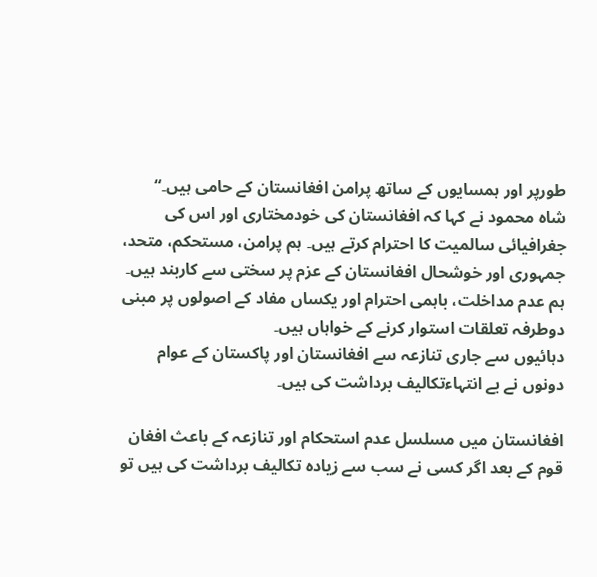طورپر اور ہمسایوں کے ساتھ پرامن افغانستان کے حامی ہیں۔“
شاہ محمود نے کہا کہ افغانستان کی خودمختاری اور اس کی جغرافیائی سالمیت کا احترام کرتے ہیں۔ ہم پرامن، مستحکم، متحد، جمہوری اور خوشحال افغانستان کے عزم پر سختی سے کاربند ہیں۔
ہم عدم مداخلت، باہمی احترام اور یکساں مفاد کے اصولوں پر مبنی دوطرفہ تعلقات استوار کرنے کے خواہاں ہیں۔
دہائیوں سے جاری تنازعہ سے افغانستان اور پاکستان کے عوام دونوں نے بے انتہاءتکالیف برداشت کی ہیں۔

افغانستان میں مسلسل عدم استحکام اور تنازعہ کے باعث افغان قوم کے بعد اگر کسی نے سب سے زیادہ تکالیف برداشت کی ہیں تو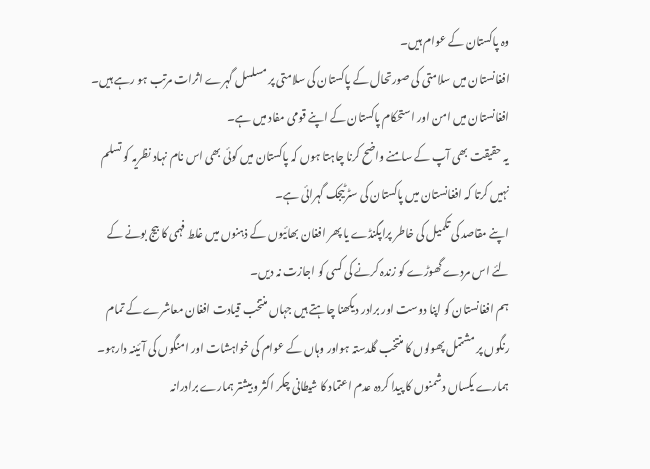وہ پاکستان کے عوام ہیں۔
افغانستان میں سلامتی کی صورتحال کے پاکستان کی سلامتی پر مسلسل گہرے اثرات مرتب ہو رہے ہیں۔
افغانستان میں امن اور استحکام پاکستان کے اپنے قومی مفاد میں ہے۔
یہ حقیقت بھی آپ کے سامنے واضح کرنا چاہتا ہوں کہ پاکستان میں کوئی بھی اس نام نہاد نظریہ کو تسلم نہیں کرتا کہ افغانستان میں پاکستان کی سٹرٹیجک گہرائی ہے۔
اپنے مقاصد کی تکمیل کی خاطر پراپگنڈے یا پھر افغان بھائیوں کے ذہنوں میں غلط فہمی کا بیج بونے کے لئے اس مردے گھوڑے کو زندہ کرنے کی کسی کو اجازت نہ دیں۔
ہم افغانستان کو اپنا دوست اور برادر دیکھنا چاہتے ہیں جہاں منتخب قیادت افغان معاشرے کے تمام رنگوں پر مشتمل پھولوں کا منتخب گلدستہ ہواور وہاں کے عوام کی خواہشات اور امنگوں کی آئینہ دارہو۔
ہمارے یکساں دشمنوں کا پیدا کردہ عدم اعتماد کا شیطانی چکر اکثر وبیشتر ہمارے برادرانہ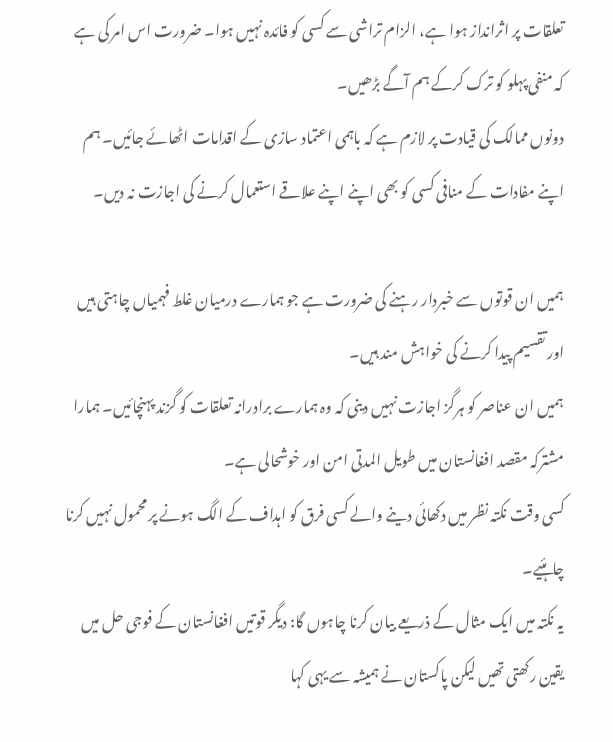تعلقات پر اثرانداز ہوا ہے، الزام تراشی سے کسی کو فائدہ نہیں ہوا۔ ضرورت اس امر کی ہے کہ منفی پہلو کو ترک کرکے ہم آگے بڑھیں۔
دونوں ممالک کی قیادت پر لازم ہے کہ باہمی اعتماد سازی کے اقدامات اٹھائے جائیں۔ ہم اپنے مفادات کے منافی کسی کو بھی اپنے اپنے علاقے استعمال کرنے کی اجازت نہ دیں۔

ہمیں ان قوتوں سے خبردار رہنے کی ضرورت ہے جو ہمارے درمیان غلط فہمیاں چاہتی ہیں اور تقسیم پیدا کرنے کی خواہش مند ہیں۔
ہمیں ان عناصر کو ہرگز اجازت نہیں دینی کہ وہ ہمارے برادرانہ تعلقات کو گزند پہنچائیں۔ ہمارا مشترکہ مقصد افغانستان میں طویل المدتی امن اور خوشحالی ہے۔
کسی وقت نکتہ نظر میں دکھائی دینے والے کسی فرق کو اہداف کے الگ ہونے پر محمول نہیں کرنا چاہئیے۔
یہ نکتہ میں ایک مثال کے ذریعے بیان کرنا چاہوں گا: دیگر قوتیں افغانستان کے فوجی حل میں یقین رکھتی تھیں لیکن پاکستان نے ہمیشہ سے یہی کہا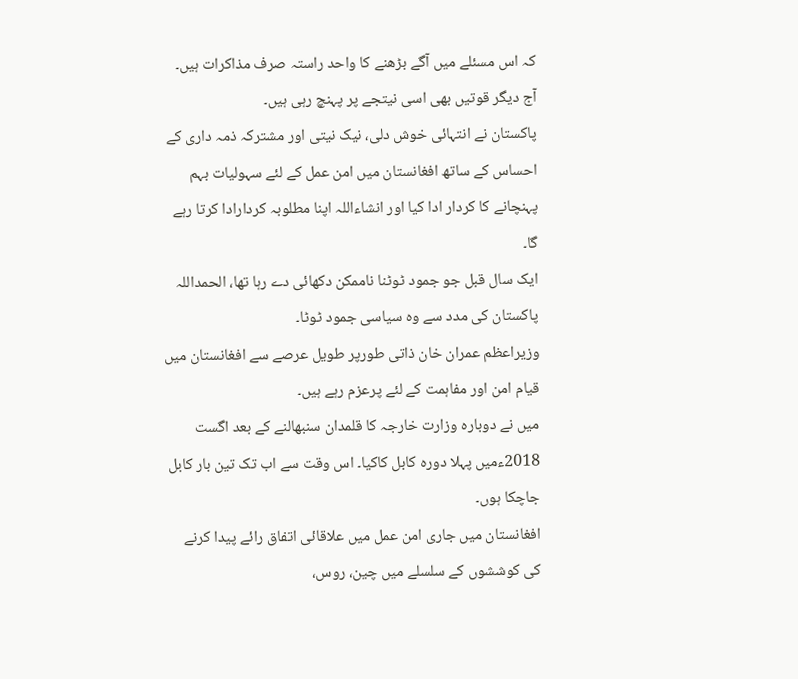کہ اس مسئلے میں آگے بڑھنے کا واحد راستہ صرف مذاکرات ہیں۔ آج دیگر قوتیں بھی اسی نیتجے پر پہنچ رہی ہیں۔
پاکستان نے انتہائی خوش دلی، نیک نیتی اور مشترکہ ذمہ داری کے احساس کے ساتھ افغانستان میں امن عمل کے لئے سہولیات بہم پہنچانے کا کردار ادا کیا اور انشاءاللہ اپنا مطلوبہ کردارادا کرتا رہے گا۔
ایک سال قبل جو جمود ٹوٹنا ناممکن دکھائی دے رہا تھا، الحمداللہ پاکستان کی مدد سے وہ سیاسی جمود ٹوٹا۔
وزیراعظم عمران خان ذاتی طورپر طویل عرصے سے افغانستان میں قیام امن اور مفاہمت کے لئے پرعزم رہے ہیں۔
میں نے دوبارہ وزارت خارجہ کا قلمدان سنبھالنے کے بعد اگست 2018ءمیں پہلا دورہ کابل کاکیا۔ اس وقت سے اب تک تین بار کابل جاچکا ہوں۔
افغانستان میں جاری امن عمل میں علاقائی اتفاق رائے پیدا کرنے کی کوششوں کے سلسلے میں چین، روس،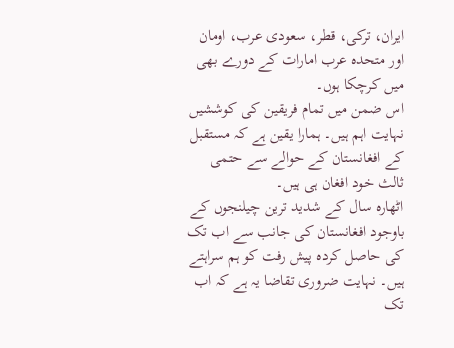ایران، ترکی، قطر، سعودی عرب، اومان اور متحدہ عرب امارات کے دورے بھی میں کرچکا ہوں۔
اس ضمن میں تمام فریقین کی کوششیں نہایت اہم ہیں۔ ہمارا یقین ہے کہ مستقبل کے افغانستان کے حوالے سے حتمی ثالث خود افغان ہی ہیں۔
اٹھارہ سال کے شدید ترین چیلنجوں کے باوجود افغانستان کی جانب سے اب تک کی حاصل کردہ پیش رفت کو ہم سراہتے ہیں۔ نہایت ضروری تقاضا یہ ہے کہ اب تک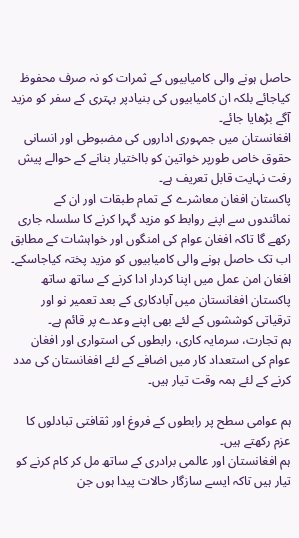حاصل ہونے والی کامیابیوں کے ثمرات کو نہ صرف محفوظ کیاجائے بلکہ ان کامیابیوں کی بنیادپر بہتری کے سفر کو مزید آگے بڑھایا جائے۔
افغانستان میں جمہوری اداروں کی مضبوطی اور انسانی حقوق خاص طورپر خواتین کو بااختیار بنانے کے حوالے پیش رفت نہایت قابل تعریف ہے۔
پاکستان افغان معاشرے کے تمام طبقات اور ان کے نمائندوں سے اپنے روابط کو مزید گہرا کرنے کا سلسلہ جاری رکھے گا تاکہ افغان عوام کی امنگوں اور خواہشات کے مطابق اب تک حاصل ہونے والی کامیابیوں کو مزید پختہ کیاجاسکے۔
افغان امن عمل میں اپنا کردار ادا کرنے کے ساتھ ساتھ پاکستان افغانستان میں آبادکاری کے بعد تعمیر نو اور ترقیاتی کوششوں کے لئے بھی اپنے وعدے پر قائم ہے۔
ہم تجارت، سرمایہ کاری، رابطوں کی استواری اور افغان عوام کی استعداد کار میں اضافے کے لئے افغانستان کی مدد کرنے کے لئے ہمہ وقت تیار ہیں۔

ہم عوامی سطح پر رابطوں کے فروغ اور ثقافتی تبادلوں کا عزم رکھتے ہیں۔
ہم افغانستان اور عالمی برادری کے ساتھ مل کر کام کرنے کو تیار ہیں تاکہ ایسے سازگار حالات پیدا ہوں جن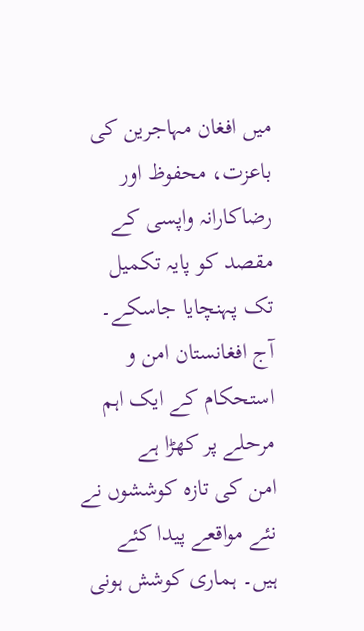میں افغان مہاجرین کی باعزت، محفوظ اور رضاکارانہ واپسی کے مقصد کو پایہ تکمیل تک پہنچایا جاسکے۔
آج افغانستان امن و استحکام کے ایک اہم مرحلے پر کھڑا ہے
امن کی تازہ کوششوں نے نئے مواقعے پیدا کئے ہیں۔ ہماری کوشش ہونی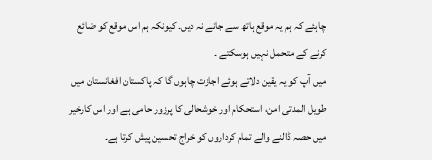چاہئے کہ ہم یہ موقع ہاتھ سے جانے نہ دیں۔ کیونکہ ہم اس موقع کو ضائع کرنے کے متحمل نہیں ہوسکتے ۔
میں آپ کو یہ یقین دلاتے ہوئے اجازت چاہوں گا کہ پاکستان افغانستان میں طویل المدتی امن، استحکام اور خوشحالی کا پرزور حامی ہے اور اس کارخیر میں حصہ ڈالنے والے تمام کرداروں کو خراج تحسین پیش کرتا ہے۔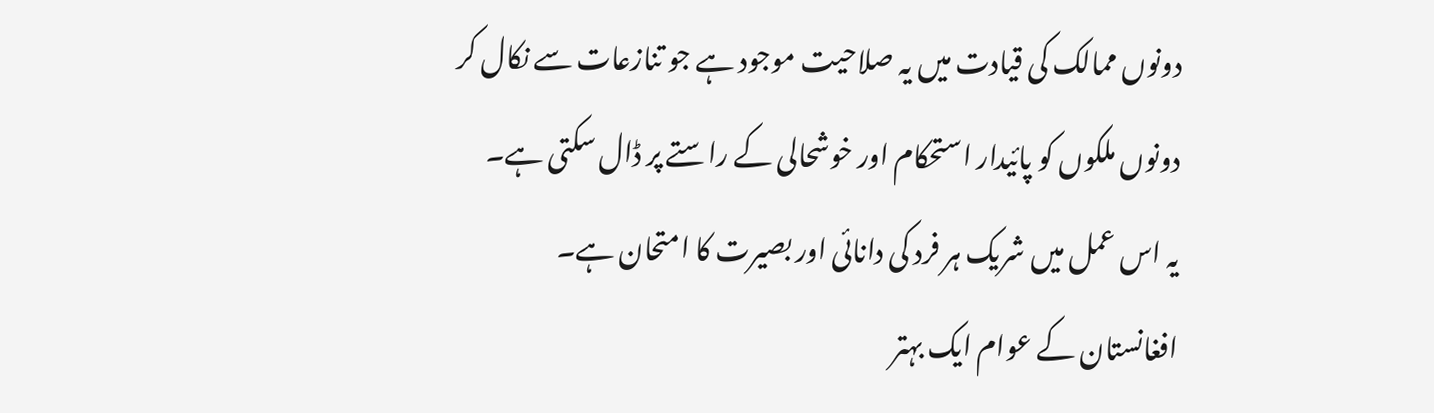دونوں ممالک کی قیادت میں یہ صلاحیت موجود ہے جو تنازعات سے نکال کر دونوں ملکوں کو پائیدار استحکام اور خوشحالی کے راستے پر ڈال سکتی ہے۔
یہ اس عمل میں شریک ہر فرد کی دانائی اور بصیرت کا امتحان ہے۔
افغانستان کے عوام ایک بہتر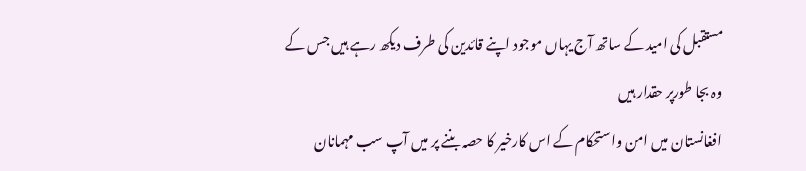مستقبل کی امید کے ساتھ آج یہاں موجود اپنے قائدین کی طرف دیکھ رہے ہیں جس کے وہ بجا طورپر حقدار ہیں
افغانستان میں امن واستحکام کے اس کارخیر کا حصہ بننے پر میں آپ سب مہمانان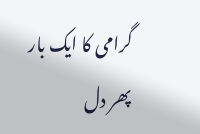گرامی کا ایک بار پھر دل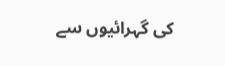کی گہرائیوں سے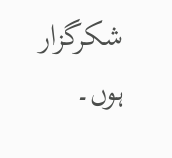شکرگزار ہوں۔